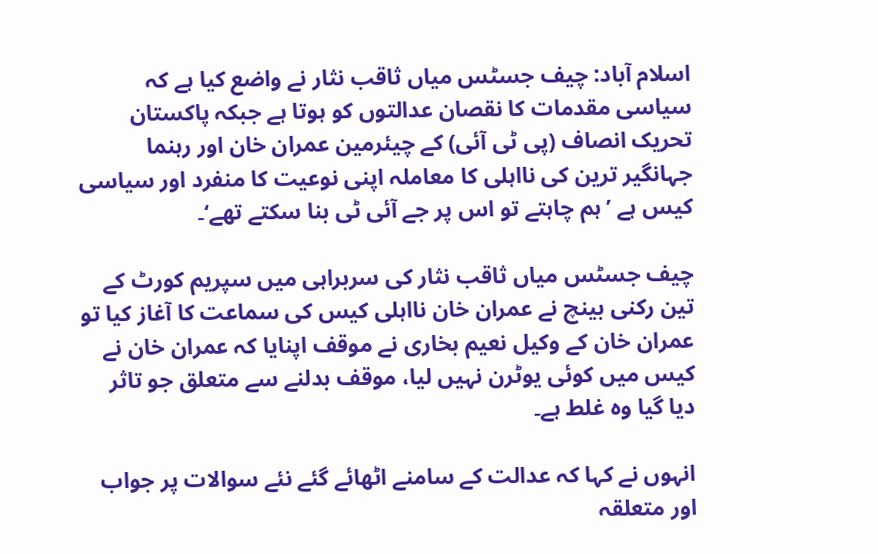اسلام آباد: چیف جسٹس میاں ثاقب نثار نے واضع کیا ہے کہ سیاسی مقدمات کا نقصان عدالتوں کو ہوتا ہے جبکہ پاکستان تحریک انصاف (پی ٹی آئی) کے چیئرمین عمران خان اور رہنما جہانگیر ترین کی نااہلی کا معاملہ اپنی نوعیت کا منفرد اور سیاسی کیس ہے ’ہم چاہتے تو اس پر جے آئی ٹی بنا سکتے تھے‘۔

چیف جسٹس میاں ثاقب نثار کی سربراہی میں سپریم کورٹ کے تین رکنی بینچ نے عمران خان نااہلی کیس کی سماعت کا آغاز کیا تو عمران خان کے وکیل نعیم بخاری نے موقف اپنایا کہ عمران خان نے کیس میں کوئی یوٹرن نہیں لیا، موقف بدلنے سے متعلق جو تاثر دیا گیا وہ غلط ہے۔

انہوں نے کہا کہ عدالت کے سامنے اٹھائے گئے نئے سوالات پر جواب اور متعلقہ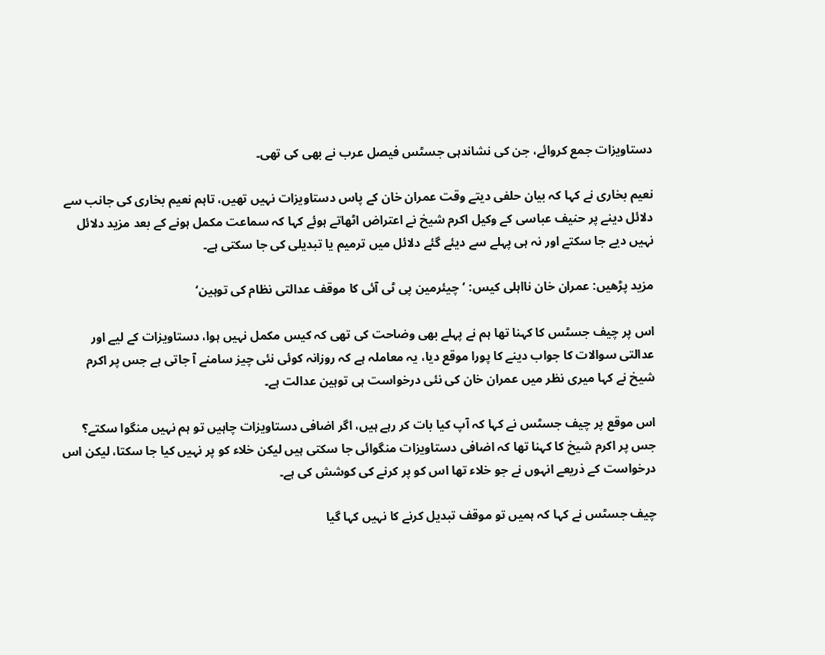دستاویزات جمع کروائے، جن کی نشاندہی جسٹس فیصل عرب نے بھی کی تھی۔

نعیم بخاری نے کہا کہ بیان حلفی دیتے وقت عمران خان کے پاس دستاویزات نہیں تھیں، تاہم نعیم بخاری کی جانب سے دلائل دینے پر حنیف عباسی کے وکیل اکرم شیخ نے اعتراض اٹھاتے ہوئے کہا کہ سماعت مکمل ہونے کے بعد مزید دلائل نہیں دیے جا سکتے اور نہ ہی پہلے سے دیئے گئے دلائل میں ترمیم یا تبدیلی کی جا سکتی ہے۔

مزید پڑھیں: عمران خان نااہلی کیس: ’چیئرمین پی ٹی آئی کا موقف عدالتی نظام کی توہین‘

اس پر چیف جسٹس کا کہنا تھا ہم نے پہلے بھی وضاحت کی تھی کہ کیس مکمل نہیں ہوا، دستاویزات کے لیے اور عدالتی سوالات کا جواب دینے کا پورا موقع دیا، یہ معاملہ ہے کہ روزانہ کوئی نئی چیز سامنے آ جاتی ہے جس پر اکرم شیخ نے کہا میری نظر میں عمران خان کی نئی درخواست ہی توہین عدالت ہے۔

اس موقع پر چیف جسٹس نے کہا کہ آپ کیا بات کر رہے ہیں، اگر اضافی دستاویزات چاہیں تو ہم نہیں منگوا سکتے؟ جس پر اکرم شیخ کا کہنا تھا کہ اضافی دستاویزات منگوائی جا سکتی ہیں لیکن خلاء کو پر نہیں کیا جا سکتا، لیکن اس درخواست کے ذریعے انہوں نے جو خلاء تھا اس کو پر کرنے کی کوشش کی ہے۔

چیف جسٹس نے کہا کہ ہمیں تو موقف تبدیل کرنے کا نہیں کہا گیا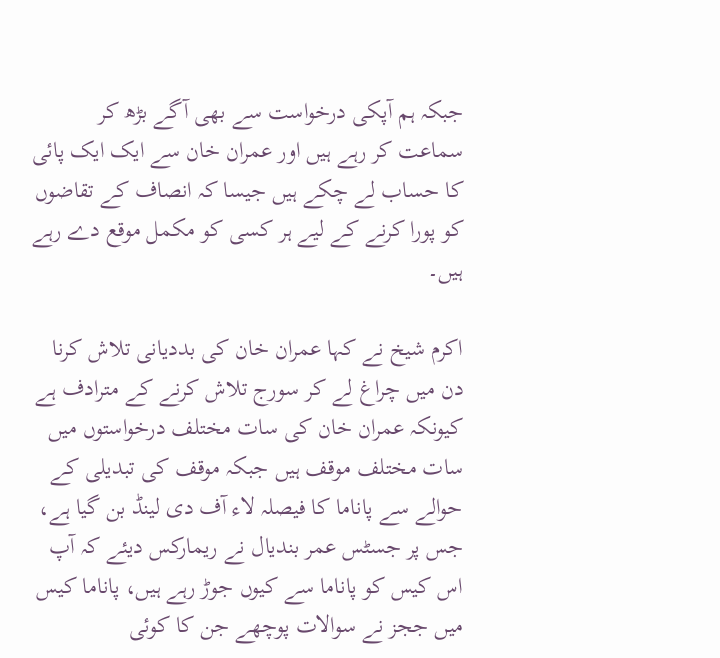جبکہ ہم آپکی درخواست سے بھی آگے بڑھ کر سماعت کر رہے ہیں اور عمران خان سے ایک ایک پائی کا حساب لے چکے ہیں جیسا کہ انصاف کے تقاضوں کو پورا کرنے کے لیے ہر کسی کو مکمل موقع دے رہے ہیں۔

اکرم شیخ نے کہا عمران خان کی بددیانی تلاش کرنا دن میں چراغ لے کر سورج تلاش کرنے کے مترادف ہے کیونکہ عمران خان کی سات مختلف درخواستوں میں سات مختلف موقف ہیں جبکہ موقف کی تبدیلی کے حوالے سے پاناما کا فیصلہ لاء آف دی لینڈ بن گیا ہے، جس پر جسٹس عمر بندیال نے ریمارکس دیئے کہ آپ اس کیس کو پاناما سے کیوں جوڑ رہے ہیں، پاناما کیس میں ججز نے سوالات پوچھے جن کا کوئی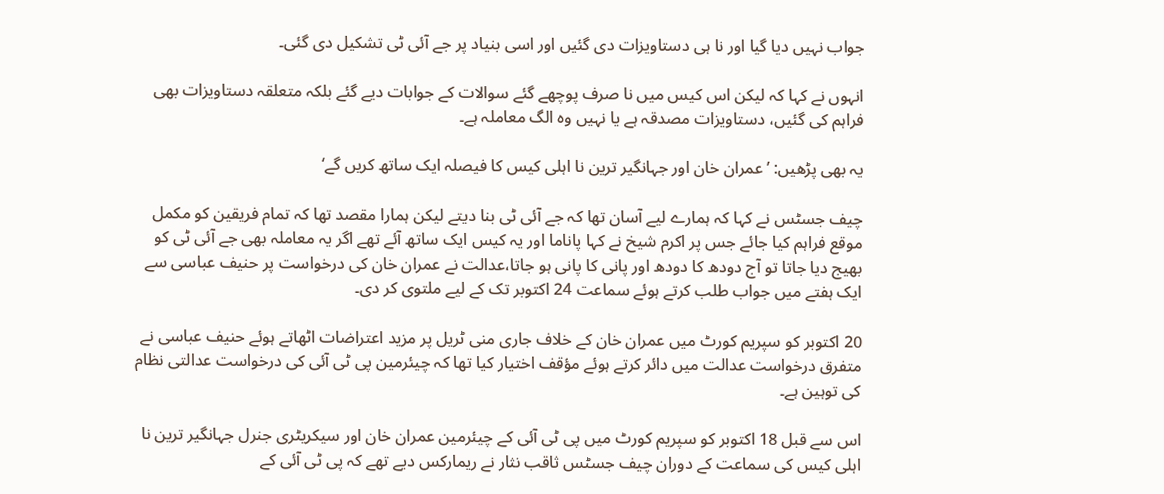جواب نہیں دیا گیا اور نا ہی دستاویزات دی گئیں اور اسی بنیاد پر جے آئی ٹی تشکیل دی گئی۔

انہوں نے کہا کہ لیکن اس کیس میں نا صرف پوچھے گئے سوالات کے جوابات دیے گئے بلکہ متعلقہ دستاویزات بھی فراہم کی گئیں، دستاویزات مصدقہ ہے یا نہیں وہ الگ معاملہ ہے۔

یہ بھی پڑھیں: ’عمران خان اور جہانگیر ترین نا اہلی کیس کا فیصلہ ایک ساتھ کریں گے‘

چیف جسٹس نے کہا کہ ہمارے لیے آسان تھا کہ جے آئی ٹی بنا دیتے لیکن ہمارا مقصد تھا کہ تمام فریقین کو مکمل موقع فراہم کیا جائے جس پر اکرم شیخ نے کہا پاناما اور یہ کیس ایک ساتھ آئے تھے اگر یہ معاملہ بھی جے آئی ٹی کو بھیج دیا جاتا تو آج دودھ کا دودھ اور پانی کا پانی ہو جاتا،عدالت نے عمران خان کی درخواست پر حنیف عباسی سے ایک ہفتے میں جواب طلب کرتے ہوئے سماعت 24 اکتوبر تک کے لیے ملتوی کر دی۔

20 اکتوبر کو سپریم کورٹ میں عمران خان کے خلاف جاری منی ٹریل پر مزید اعتراضات اٹھاتے ہوئے حنیف عباسی نے متفرق درخواست عدالت میں دائر کرتے ہوئے مؤقف اختیار کیا تھا کہ چیئرمین پی ٹی آئی کی درخواست عدالتی نظام کی توہین ہے۔

اس سے قبل 18 اکتوبر کو سپریم کورٹ میں پی ٹی آئی کے چیئرمین عمران خان اور سیکریٹری جنرل جہانگیر ترین نا اہلی کیس کی سماعت کے دوران چیف جسٹس ثاقب نثار نے ریمارکس دیے تھے کہ پی ٹی آئی کے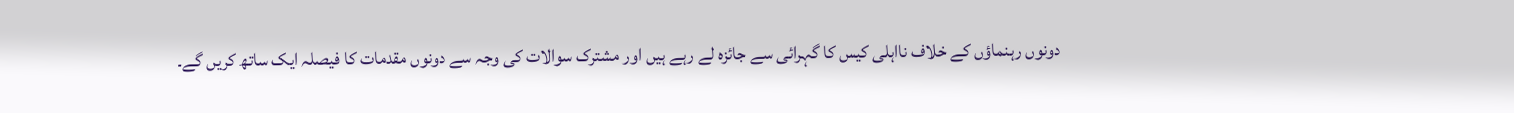دونوں رہنماؤں کے خلاف نااہلی کیس کا گہرائی سے جائزہ لے رہے ہیں اور مشترک سوالات کی وجہ سے دونوں مقدمات کا فیصلہ ایک ساتھ کریں گے۔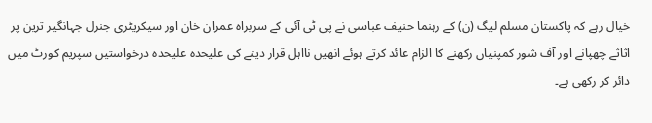خیال رہے کہ پاکستان مسلم لیگ (ن) کے رہنما حنیف عباسی نے پی ٹی آئی کے سربراہ عمران خان اور سیکریٹری جنرل جہانگیر ترین پر اثاثے چھپانے اور آف شور کمپنیاں رکھنے کا الزام عائد کرتے ہوئے انھیں نااہل قرار دینے کی علیحدہ علیحدہ درخواستیں سپریم کورٹ میں دائر کر رکھی ہے۔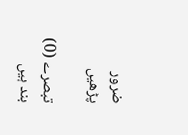ضرور پڑھیں

تبصرے (0) بند ہیں